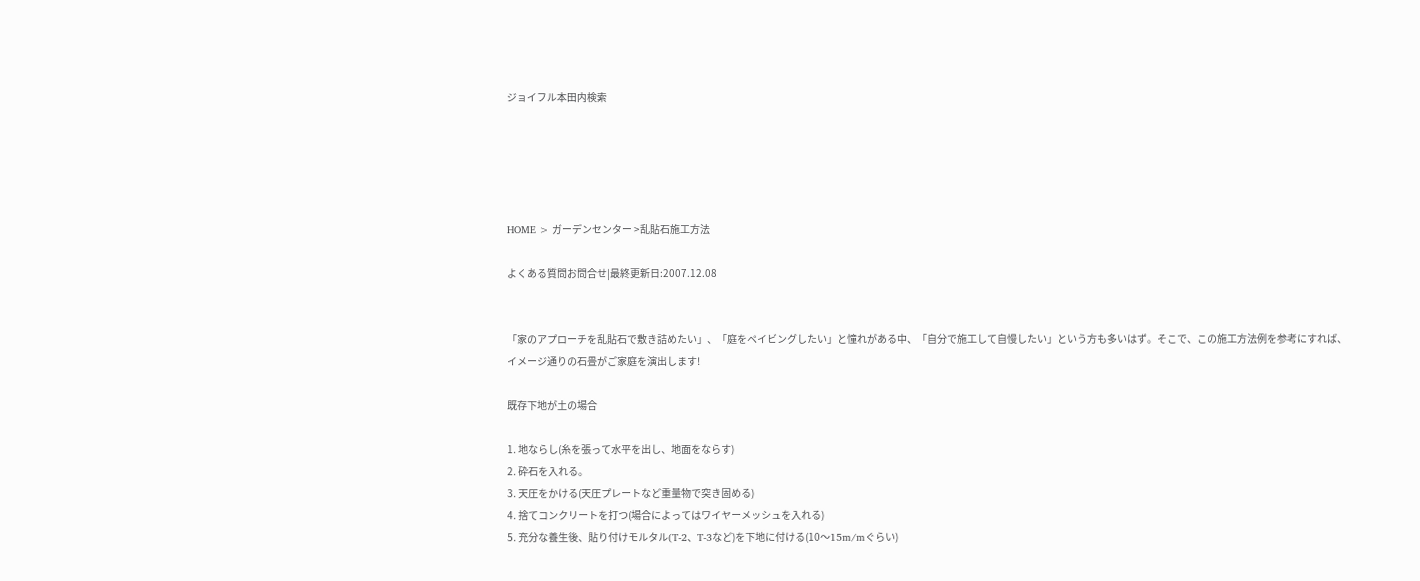ジョイフル本田内検索





HOME > ガーデンセンター >乱貼石施工方法

よくある質問お問合せ|最終更新日:2007.12.08


「家のアプローチを乱貼石で敷き詰めたい」、「庭をペイビングしたい」と憧れがある中、「自分で施工して自慢したい」という方も多いはず。そこで、この施工方法例を参考にすれば、イメージ通りの石畳がご家庭を演出します!

既存下地が土の場合

1. 地ならし(糸を張って水平を出し、地面をならす)
2. 砕石を入れる。
3. 天圧をかける(天圧プレートなど重量物で突き固める)
4. 捨てコンクリートを打つ(場合によってはワイヤーメッシュを入れる)
5. 充分な養生後、貼り付けモルタル(T-2、T-3など)を下地に付ける(10〜15m/mぐらい)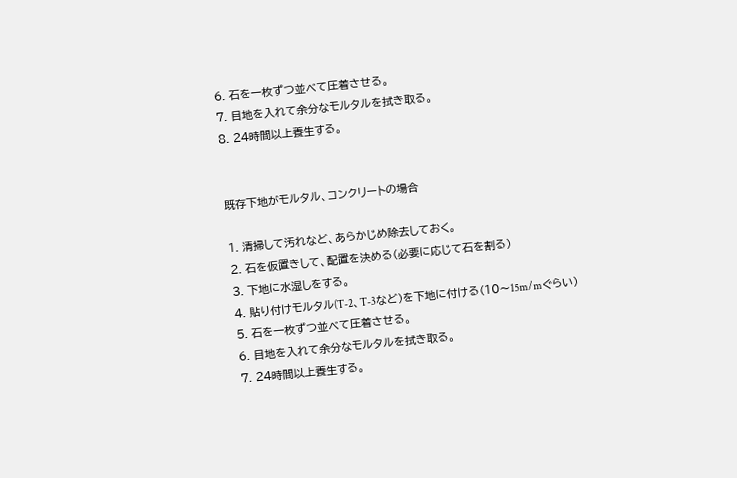6. 石を一枚ずつ並べて圧着させる。
7. 目地を入れて余分なモルタルを拭き取る。
8. 24時間以上養生する。


既存下地がモルタル、コンクリートの場合

1. 清掃して汚れなど、あらかじめ除去しておく。
2. 石を仮置きして、配置を決める(必要に応じて石を割る)
3. 下地に水湿しをする。
4. 貼り付けモルタル(T-2、T-3など)を下地に付ける(10〜15m/mぐらい)
5. 石を一枚ずつ並べて圧着させる。
6. 目地を入れて余分なモルタルを拭き取る。
7. 24時間以上養生する。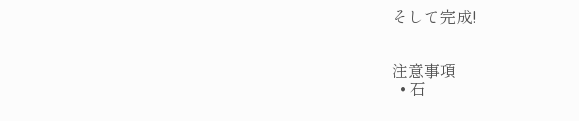そして完成!


注意事項
  • 石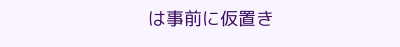は事前に仮置き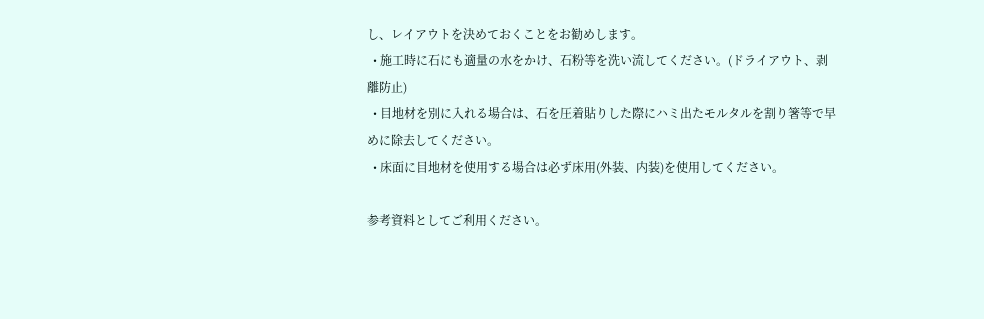し、レイアウトを決めておくことをお勧めします。
  • 施工時に石にも適量の水をかけ、石粉等を洗い流してください。(ドライアウト、剥離防止)
  • 目地材を別に入れる場合は、石を圧着貼りした際にハミ出たモルタルを割り箸等で早めに除去してください。
  • 床面に目地材を使用する場合は必ず床用(外装、内装)を使用してください。

参考資料としてご利用ください。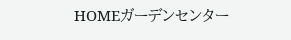HOMEガーデンセンター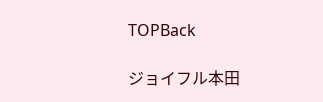TOPBack

ジョイフル本田